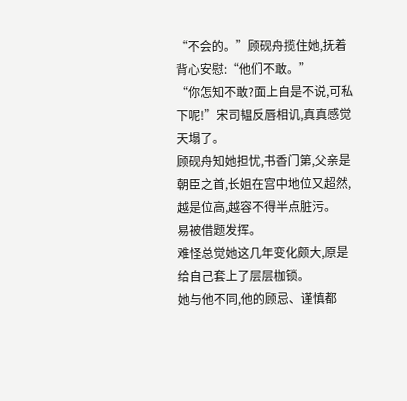“不会的。”顾砚舟揽住她,抚着背心安慰:“他们不敢。”
“你怎知不敢?面上自是不说,可私下呢!”宋司韫反唇相讥,真真感觉天塌了。
顾砚舟知她担忧,书香门第,父亲是朝臣之首,长姐在宫中地位又超然,越是位高,越容不得半点脏污。
易被借题发挥。
难怪总觉她这几年变化颇大,原是给自己套上了层层枷锁。
她与他不同,他的顾忌、谨慎都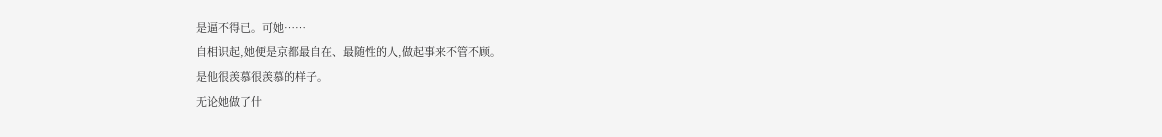是逼不得已。可她……
自相识起,她便是京都最自在、最随性的人,做起事来不管不顾。
是他很羡慕很羡慕的样子。
无论她做了什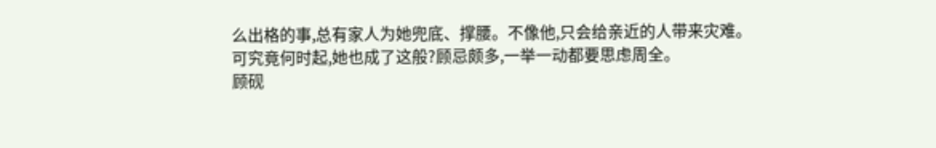么出格的事,总有家人为她兜底、撑腰。不像他,只会给亲近的人带来灾难。
可究竟何时起,她也成了这般?顾忌颇多,一举一动都要思虑周全。
顾砚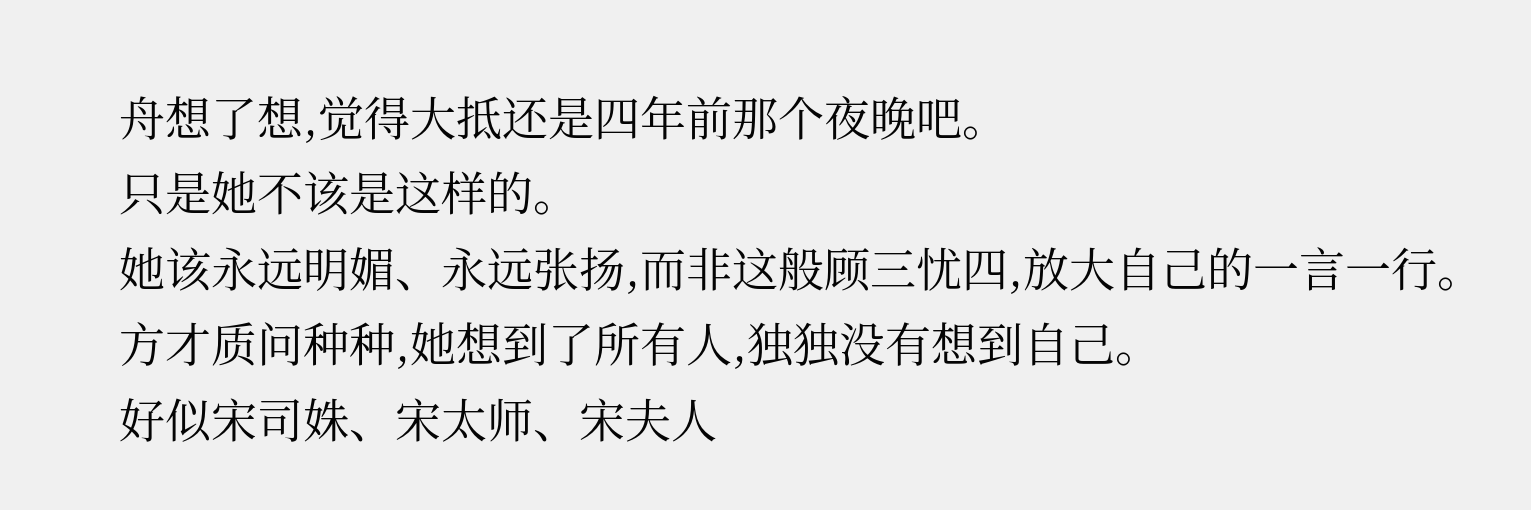舟想了想,觉得大抵还是四年前那个夜晚吧。
只是她不该是这样的。
她该永远明媚、永远张扬,而非这般顾三忧四,放大自己的一言一行。
方才质问种种,她想到了所有人,独独没有想到自己。
好似宋司姝、宋太师、宋夫人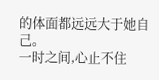的体面都远远大于她自己。
一时之间,心止不住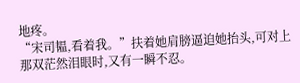地疼。
“宋司韫,看着我。”扶着她肩膀逼迫她抬头,可对上那双茫然泪眼时,又有一瞬不忍。